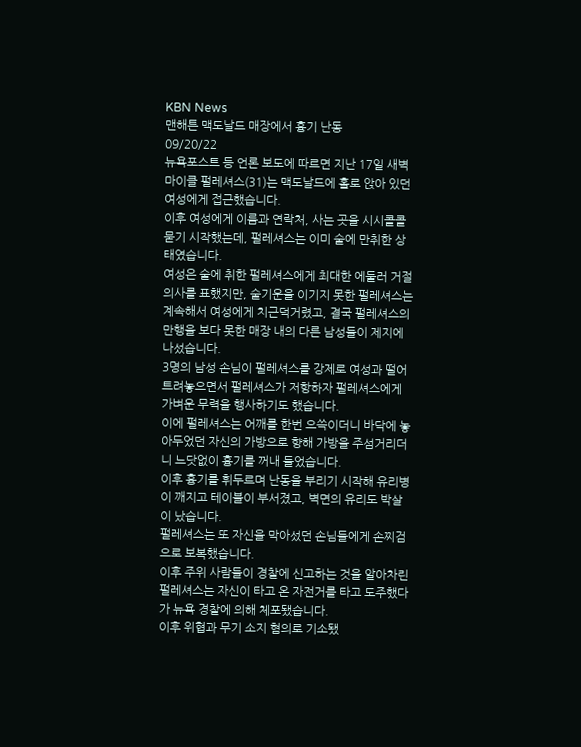KBN News
맨해튼 맥도날드 매장에서 흉기 난동
09/20/22
뉴욕포스트 등 언론 보도에 따르면 지난 17일 새벽 마이클 펄레셔스(31)는 맥도날드에 홀로 앉아 있던 여성에게 접근했습니다.
이후 여성에게 이름과 연락처, 사는 곳을 시시콜콜 묻기 시작했는데, 펄레셔스는 이미 술에 만취한 상태였습니다.
여성은 술에 취한 펄레셔스에게 최대한 에둘러 거절 의사를 표했지만, 술기운을 이기지 못한 펄레셔스는 계속해서 여성에게 치근덕거렸고, 결국 펄레셔스의 만행을 보다 못한 매장 내의 다른 남성들이 제지에 나섰습니다.
3명의 남성 손님이 펄레셔스를 강제로 여성과 떨어트려놓으면서 펄레셔스가 저항하자 펄레셔스에게 가벼운 무력을 행사하기도 했습니다.
이에 펄레셔스는 어깨를 한번 으쓱이더니 바닥에 놓아두었던 자신의 가방으로 향해 가방을 주섬거리더니 느닷없이 흉기를 꺼내 들었습니다.
이후 흉기를 휘두르며 난동을 부리기 시작해 유리병이 깨지고 테이블이 부서졌고, 벽면의 유리도 박살이 났습니다.
펄레셔스는 또 자신을 막아섰던 손님들에게 손찌검으로 보복했습니다.
이후 주위 사람들이 경찰에 신고하는 것을 알아차린 펄레셔스는 자신이 타고 온 자전거를 타고 도주했다가 뉴욕 경찰에 의해 체포됐습니다.
이후 위협과 무기 소지 혐의로 기소됐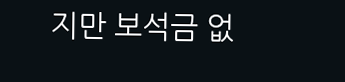지만 보석금 없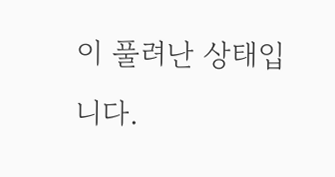이 풀려난 상태입니다.